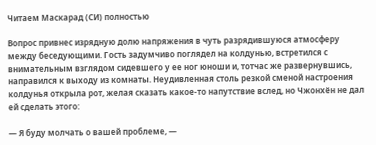Читаем Маскарад (СИ) полностью

Вопрос привнес изрядную долю напряжения в чуть разрядившуюся атмосферу между беседующими. Гость задумчиво поглядел на колдунью, встретился с внимательным взглядом сидевшего у ее ног юноши и, тотчас же развернувшись, направился к выходу из комнаты. Неудивленная столь резкой сменой настроения колдунья открыла рот, желая сказать какое-то напутствие вслед, но Чжонхён не дал ей сделать этого:

— Я буду молчать о вашей проблеме, —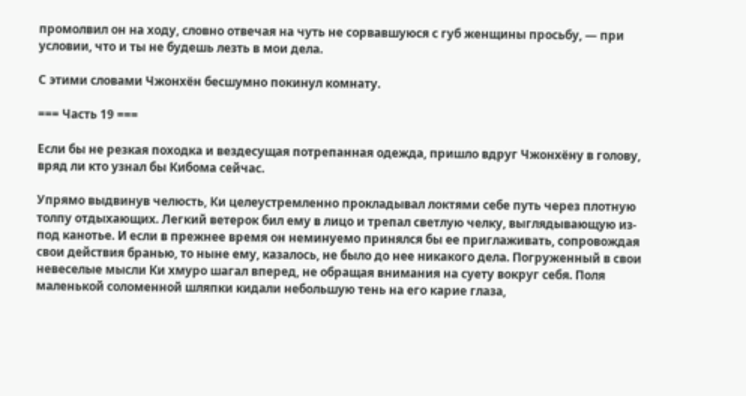промолвил он на ходу, словно отвечая на чуть не сорвавшуюся с губ женщины просьбу, — при условии, что и ты не будешь лезть в мои дела.

С этими словами Чжонхён бесшумно покинул комнату.

=== Часть 19 ===

Если бы не резкая походка и вездесущая потрепанная одежда, пришло вдруг Чжонхёну в голову, вряд ли кто узнал бы Кибома сейчас.

Упрямо выдвинув челюсть, Ки целеустремленно прокладывал локтями себе путь через плотную толпу отдыхающих. Легкий ветерок бил ему в лицо и трепал светлую челку, выглядывающую из-под канотье. И если в прежнее время он неминуемо принялся бы ее приглаживать, сопровождая свои действия бранью, то ныне ему, казалось, не было до нее никакого дела. Погруженный в свои невеселые мысли Ки хмуро шагал вперед, не обращая внимания на суету вокруг себя. Поля маленькой соломенной шляпки кидали небольшую тень на его карие глаза,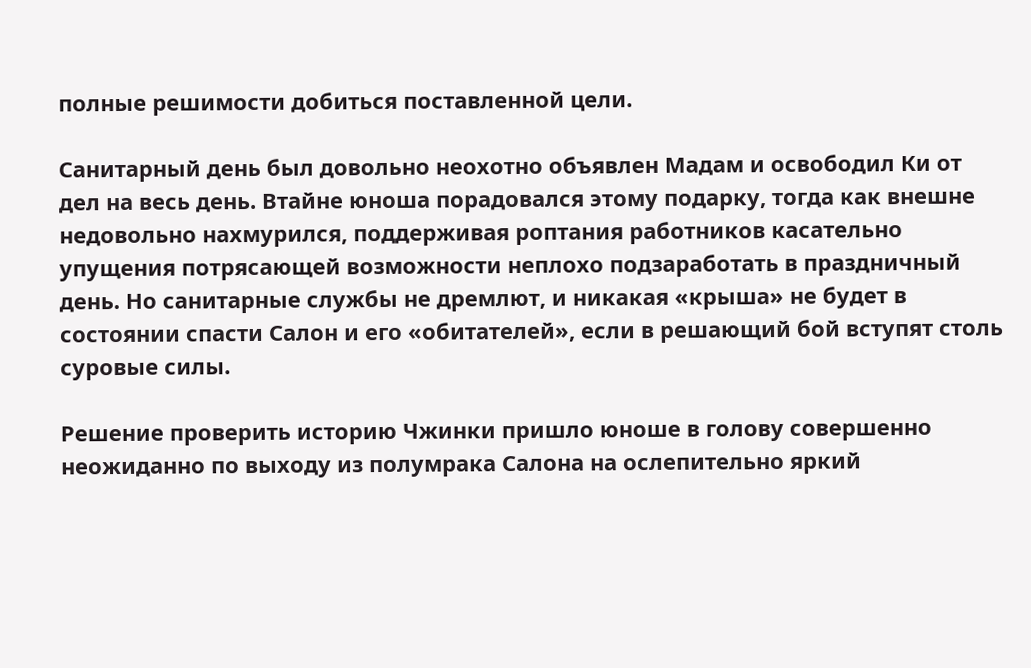полные решимости добиться поставленной цели.

Санитарный день был довольно неохотно объявлен Мадам и освободил Ки от дел на весь день. Втайне юноша порадовался этому подарку, тогда как внешне недовольно нахмурился, поддерживая роптания работников касательно упущения потрясающей возможности неплохо подзаработать в праздничный день. Но санитарные службы не дремлют, и никакая «крыша» не будет в состоянии спасти Салон и его «обитателей», если в решающий бой вступят столь суровые силы.

Решение проверить историю Чжинки пришло юноше в голову совершенно неожиданно по выходу из полумрака Салона на ослепительно яркий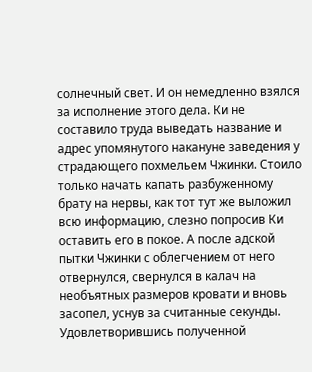солнечный свет. И он немедленно взялся за исполнение этого дела. Ки не составило труда выведать название и адрес упомянутого накануне заведения у страдающего похмельем Чжинки. Стоило только начать капать разбуженному брату на нервы, как тот тут же выложил всю информацию, слезно попросив Ки оставить его в покое. А после адской пытки Чжинки с облегчением от него отвернулся, свернулся в калач на необъятных размеров кровати и вновь засопел, уснув за считанные секунды. Удовлетворившись полученной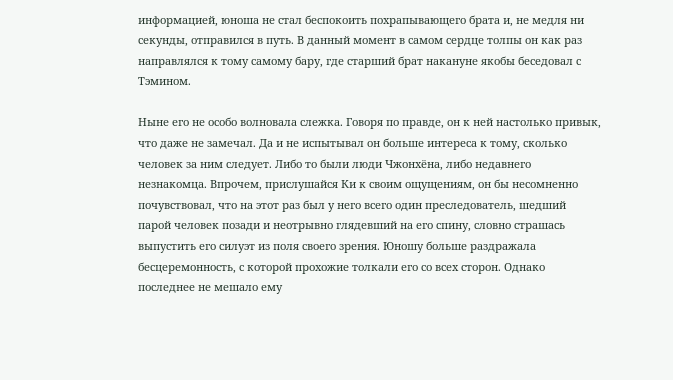информацией, юноша не стал беспокоить похрапывающего брата и, не медля ни секунды, отправился в путь. В данный момент в самом сердце толпы он как раз направлялся к тому самому бару, где старший брат накануне якобы беседовал с Тэмином.

Ныне его не особо волновала слежка. Говоря по правде, он к ней настолько привык, что даже не замечал. Да и не испытывал он больше интереса к тому, сколько человек за ним следует. Либо то были люди Чжонхёна, либо недавнего незнакомца. Впрочем, прислушайся Ки к своим ощущениям, он бы несомненно почувствовал, что на этот раз был у него всего один преследователь, шедший парой человек позади и неотрывно глядевший на его спину, словно страшась выпустить его силуэт из поля своего зрения. Юношу больше раздражала бесцеремонность, с которой прохожие толкали его со всех сторон. Однако последнее не мешало ему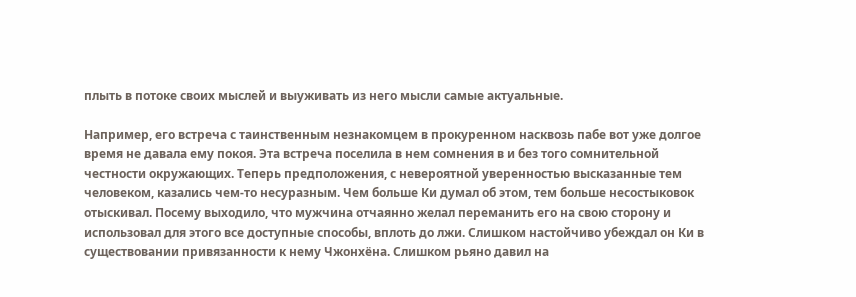плыть в потоке своих мыслей и выуживать из него мысли самые актуальные.

Например, его встреча с таинственным незнакомцем в прокуренном насквозь пабе вот уже долгое время не давала ему покоя. Эта встреча поселила в нем сомнения в и без того сомнительной честности окружающих. Теперь предположения, с невероятной уверенностью высказанные тем человеком, казались чем-то несуразным. Чем больше Ки думал об этом, тем больше несостыковок отыскивал. Посему выходило, что мужчина отчаянно желал переманить его на свою сторону и использовал для этого все доступные способы, вплоть до лжи. Слишком настойчиво убеждал он Ки в существовании привязанности к нему Чжонхёна. Слишком рьяно давил на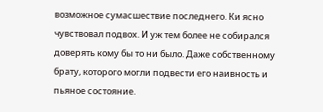возможное сумасшествие последнего. Ки ясно чувствовал подвох. И уж тем более не собирался доверять кому бы то ни было. Даже собственному брату, которого могли подвести его наивность и пьяное состояние.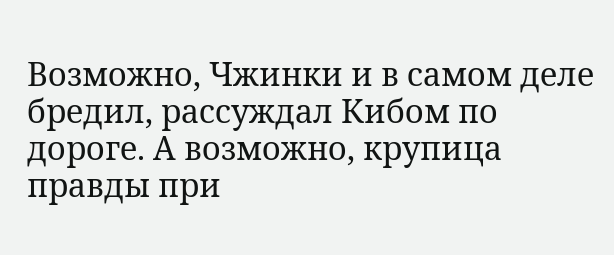Возможно, Чжинки и в самом деле бредил, рассуждал Кибом по дороге. А возможно, крупица правды при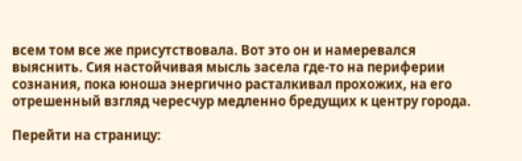всем том все же присутствовала. Вот это он и намеревался выяснить. Сия настойчивая мысль засела где-то на периферии сознания, пока юноша энергично расталкивал прохожих, на его отрешенный взгляд чересчур медленно бредущих к центру города.

Перейти на страницу: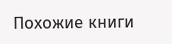Похожие книги